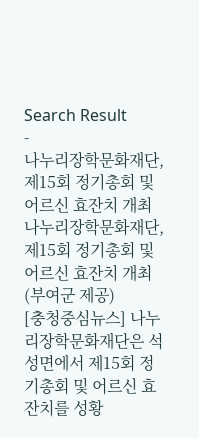Search Result
-
나누리장학문화재단, 제15회 정기총회 및 어르신 효잔치 개최
나누리장학문화재단, 제15회 정기총회 및 어르신 효잔치 개최 (부여군 제공)
[충청중심뉴스] 나누리장학문화재단은 석성면에서 제15회 정기총회 및 어르신 효잔치를 성황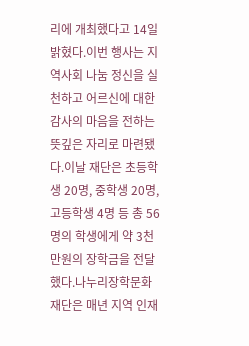리에 개최했다고 14일 밝혔다.이번 행사는 지역사회 나눔 정신을 실천하고 어르신에 대한 감사의 마음을 전하는 뜻깊은 자리로 마련됐다.이날 재단은 초등학생 20명, 중학생 20명, 고등학생 4명 등 총 56명의 학생에게 약 3천만원의 장학금을 전달했다.나누리장학문화재단은 매년 지역 인재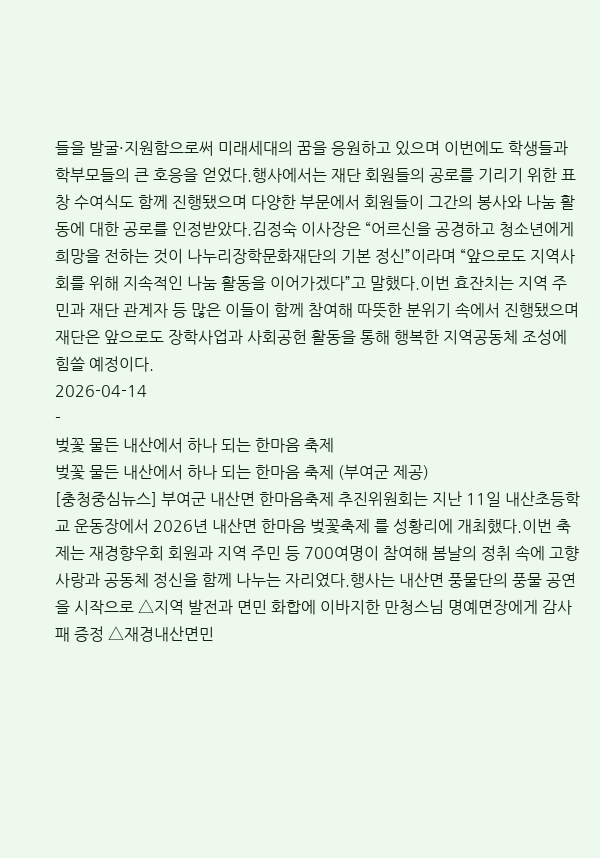들을 발굴·지원함으로써 미래세대의 꿈을 응원하고 있으며 이번에도 학생들과 학부모들의 큰 호응을 얻었다.행사에서는 재단 회원들의 공로를 기리기 위한 표창 수여식도 함께 진행됐으며 다양한 부문에서 회원들이 그간의 봉사와 나눔 활동에 대한 공로를 인정받았다.김정숙 이사장은 “어르신을 공경하고 청소년에게 희망을 전하는 것이 나누리장학문화재단의 기본 정신”이라며 “앞으로도 지역사회를 위해 지속적인 나눔 활동을 이어가겠다”고 말했다.이번 효잔치는 지역 주민과 재단 관계자 등 많은 이들이 함께 참여해 따뜻한 분위기 속에서 진행됐으며 재단은 앞으로도 장학사업과 사회공헌 활동을 통해 행복한 지역공동체 조성에 힘쓸 예정이다.
2026-04-14
-
벚꽃 물든 내산에서 하나 되는 한마음 축제
벚꽃 물든 내산에서 하나 되는 한마음 축제 (부여군 제공)
[충청중심뉴스] 부여군 내산면 한마음축제 추진위원회는 지난 11일 내산초등학교 운동장에서 2026년 내산면 한마음 벚꽃축제 를 성황리에 개최했다.이번 축제는 재경향우회 회원과 지역 주민 등 700여명이 참여해 봄날의 정취 속에 고향 사랑과 공동체 정신을 함께 나누는 자리였다.행사는 내산면 풍물단의 풍물 공연을 시작으로 △지역 발전과 면민 화합에 이바지한 만청스님 명예면장에게 감사패 증정 △재경내산면민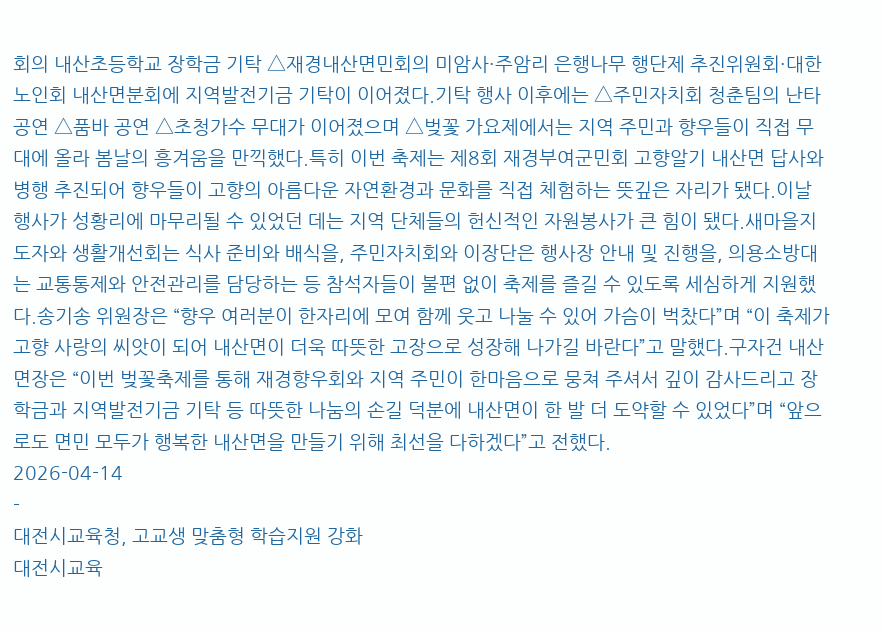회의 내산초등학교 장학금 기탁 △재경내산면민회의 미암사·주암리 은행나무 행단제 추진위원회·대한노인회 내산면분회에 지역발전기금 기탁이 이어졌다.기탁 행사 이후에는 △주민자치회 청춘팀의 난타 공연 △품바 공연 △초청가수 무대가 이어졌으며 △벚꽃 가요제에서는 지역 주민과 향우들이 직접 무대에 올라 봄날의 흥겨움을 만끽했다.특히 이번 축제는 제8회 재경부여군민회 고향알기 내산면 답사와 병행 추진되어 향우들이 고향의 아름다운 자연환경과 문화를 직접 체험하는 뜻깊은 자리가 됐다.이날 행사가 성황리에 마무리될 수 있었던 데는 지역 단체들의 헌신적인 자원봉사가 큰 힘이 됐다.새마을지도자와 생활개선회는 식사 준비와 배식을, 주민자치회와 이장단은 행사장 안내 및 진행을, 의용소방대는 교통통제와 안전관리를 담당하는 등 참석자들이 불편 없이 축제를 즐길 수 있도록 세심하게 지원했다.송기송 위원장은 “향우 여러분이 한자리에 모여 함께 웃고 나눌 수 있어 가슴이 벅찼다”며 “이 축제가 고향 사랑의 씨앗이 되어 내산면이 더욱 따뜻한 고장으로 성장해 나가길 바란다”고 말했다.구자건 내산면장은 “이번 벚꽃축제를 통해 재경향우회와 지역 주민이 한마음으로 뭉쳐 주셔서 깊이 감사드리고 장학금과 지역발전기금 기탁 등 따뜻한 나눔의 손길 덕분에 내산면이 한 발 더 도약할 수 있었다”며 “앞으로도 면민 모두가 행복한 내산면을 만들기 위해 최선을 다하겠다”고 전했다.
2026-04-14
-
대전시교육청, 고교생 맞춤형 학습지원 강화
대전시교육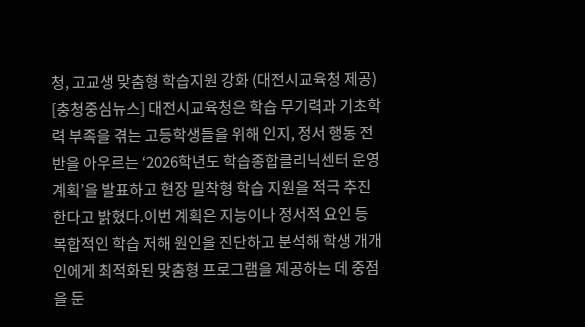청, 고교생 맞춤형 학습지원 강화 (대전시교육청 제공)
[충청중심뉴스] 대전시교육청은 학습 무기력과 기초학력 부족을 겪는 고등학생들을 위해 인지, 정서 행동 전반을 아우르는 ‘2026학년도 학습종합클리닉센터 운영 계획’을 발표하고 현장 밀착형 학습 지원을 적극 추진한다고 밝혔다.이번 계획은 지능이나 정서적 요인 등 복합적인 학습 저해 원인을 진단하고 분석해 학생 개개인에게 최적화된 맞춤형 프로그램을 제공하는 데 중점을 둔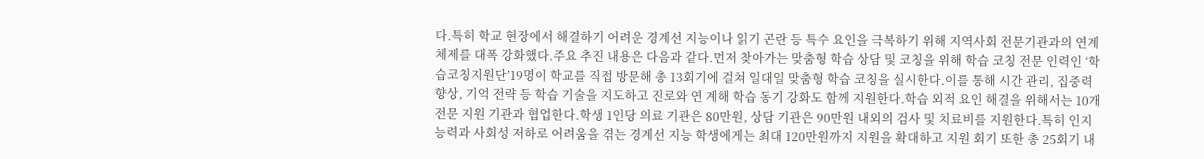다.특히 학교 현장에서 해결하기 어려운 경계선 지능이나 읽기 곤란 등 특수 요인을 극복하기 위해 지역사회 전문기관과의 연계 체제를 대폭 강화했다.주요 추진 내용은 다음과 같다.먼저 찾아가는 맞춤형 학습 상담 및 코칭을 위해 학습 코칭 전문 인력인 ‘학습코칭지원단’19명이 학교를 직접 방문해 총 13회기에 걸쳐 일대일 맞춤형 학습 코칭을 실시한다.이를 통해 시간 관리, 집중력 향상, 기억 전략 등 학습 기술을 지도하고 진로와 연 계해 학습 동기 강화도 함께 지원한다.학습 외적 요인 해결을 위해서는 10개 전문 지원 기관과 협업한다.학생 1인당 의료 기관은 80만원, 상담 기관은 90만원 내외의 검사 및 치료비를 지원한다.특히 인지 능력과 사회성 저하로 어려움을 겪는 경계선 지능 학생에게는 최대 120만원까지 지원을 확대하고 지원 회기 또한 총 25회기 내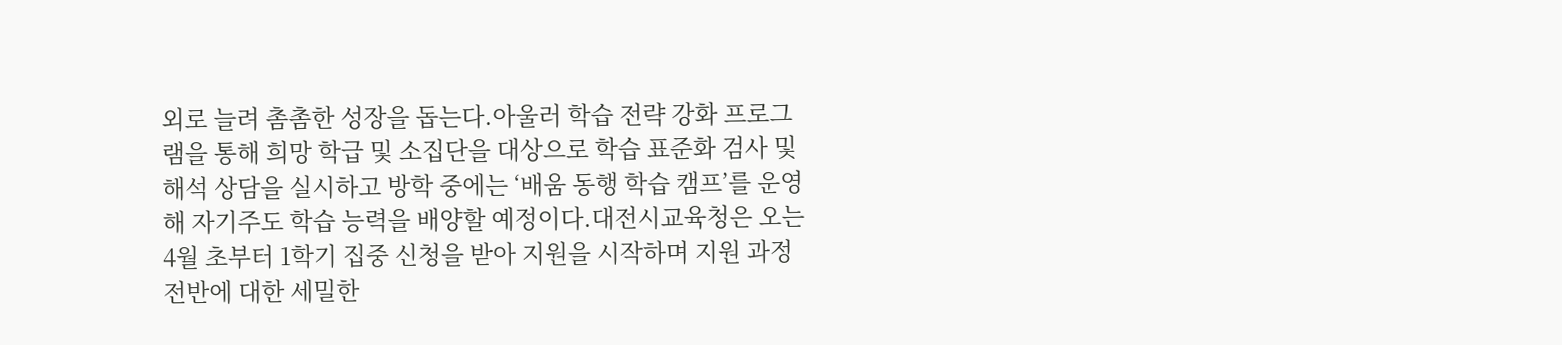외로 늘려 촘촘한 성장을 돕는다.아울러 학습 전략 강화 프로그램을 통해 희망 학급 및 소집단을 대상으로 학습 표준화 검사 및 해석 상담을 실시하고 방학 중에는 ‘배움 동행 학습 캠프’를 운영해 자기주도 학습 능력을 배양할 예정이다.대전시교육청은 오는 4월 초부터 1학기 집중 신청을 받아 지원을 시작하며 지원 과정 전반에 대한 세밀한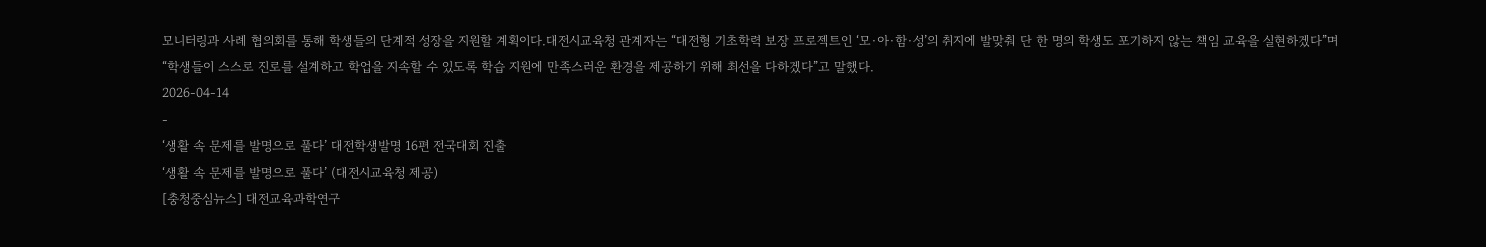모니터링과 사례 협의회를 통해 학생들의 단계적 성장을 지원할 계획이다.대전시교육청 관계자는 “대전형 기초학력 보장 프로젝트인 ‘모·아·함·성’의 취지에 발맞춰 단 한 명의 학생도 포기하지 않는 책임 교육을 실현하겠다”며 “학생들이 스스로 진로를 설계하고 학업을 지속할 수 있도록 학습 지원에 만족스러운 환경을 제공하기 위해 최선을 다하겠다”고 말했다.
2026-04-14
-
‘생활 속 문제를 발명으로 풀다’ 대전학생발명 16편 전국대회 진출
‘생활 속 문제를 발명으로 풀다’ (대전시교육청 제공)
[충청중심뉴스] 대전교육과학연구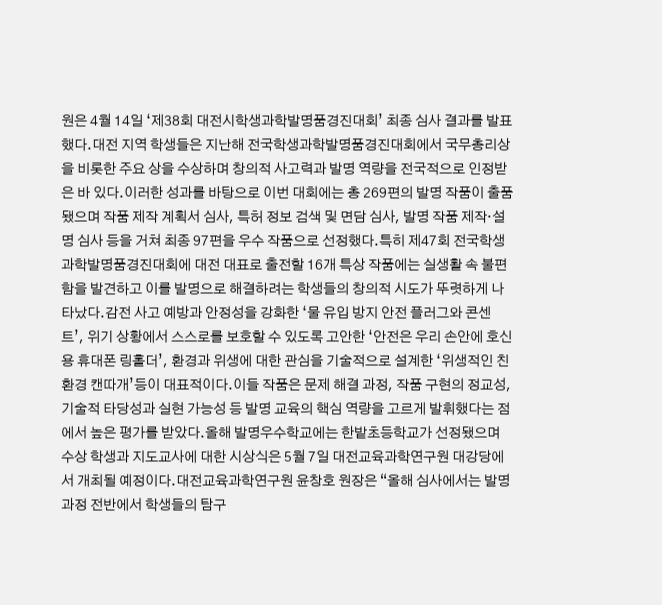원은 4월 14일 ‘제38회 대전시학생과학발명품경진대회’ 최종 심사 결과를 발표했다.대전 지역 학생들은 지난해 전국학생과학발명품경진대회에서 국무총리상을 비롯한 주요 상을 수상하며 창의적 사고력과 발명 역량을 전국적으로 인정받은 바 있다.이러한 성과를 바탕으로 이번 대회에는 총 269편의 발명 작품이 출품됐으며 작품 제작 계획서 심사, 특허 정보 검색 및 면담 심사, 발명 작품 제작·설명 심사 등을 거쳐 최종 97편을 우수 작품으로 선정했다.특히 제47회 전국학생과학발명품경진대회에 대전 대표로 출전할 16개 특상 작품에는 실생활 속 불편함을 발견하고 이를 발명으로 해결하려는 학생들의 창의적 시도가 뚜렷하게 나타났다.감전 사고 예방과 안정성을 강화한 ‘물 유입 방지 안전 플러그와 콘센트’, 위기 상황에서 스스로를 보호할 수 있도록 고안한 ‘안전은 우리 손안에 호신용 휴대폰 링홀더’, 환경과 위생에 대한 관심을 기술적으로 설계한 ‘위생적인 친환경 캔따개’등이 대표적이다.이들 작품은 문제 해결 과정, 작품 구현의 정교성, 기술적 타당성과 실현 가능성 등 발명 교육의 핵심 역량을 고르게 발휘했다는 점에서 높은 평가를 받았다.올해 발명우수학교에는 한밭초등학교가 선정됐으며 수상 학생과 지도교사에 대한 시상식은 5월 7일 대전교육과학연구원 대강당에서 개최될 예정이다.대전교육과학연구원 윤창호 원장은 “올해 심사에서는 발명 과정 전반에서 학생들의 탐구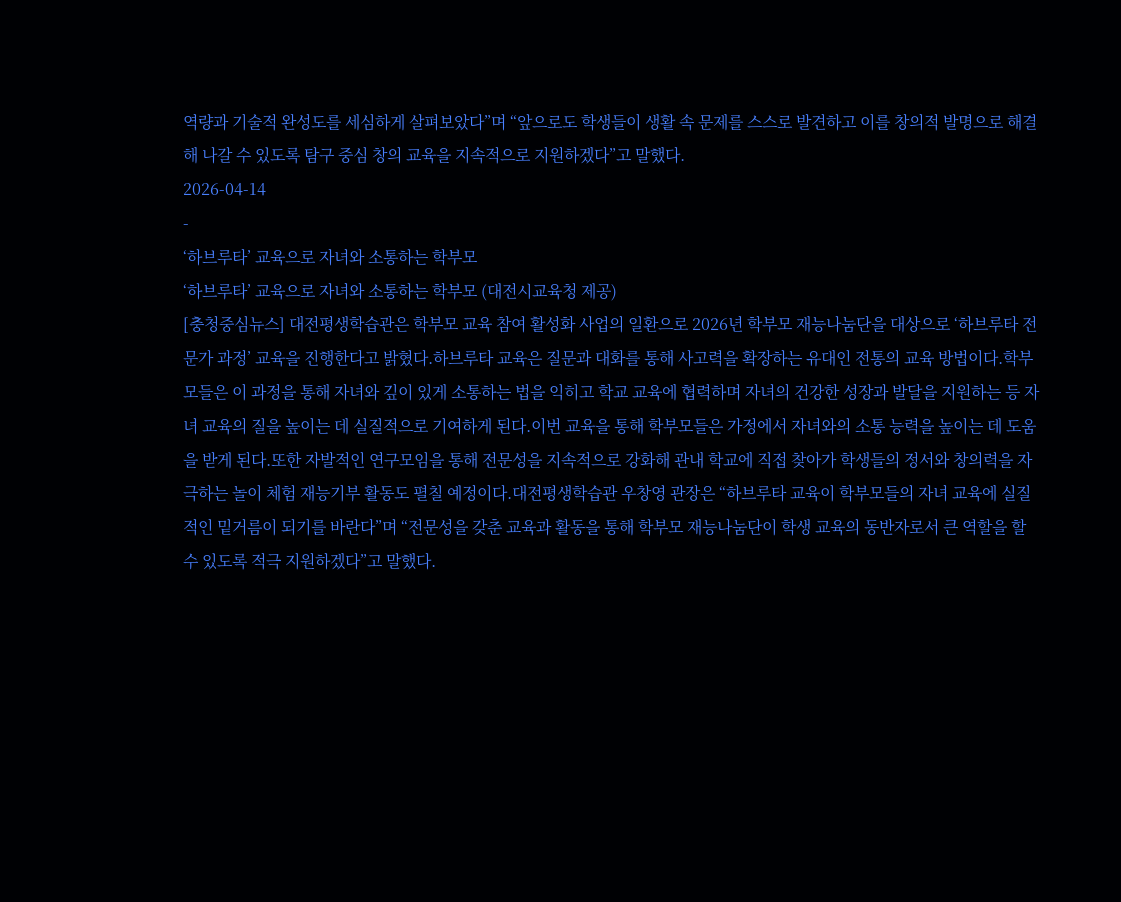역량과 기술적 완성도를 세심하게 살펴보았다”며 “앞으로도 학생들이 생활 속 문제를 스스로 발견하고 이를 창의적 발명으로 해결해 나갈 수 있도록 탐구 중심 창의 교육을 지속적으로 지원하겠다”고 말했다.
2026-04-14
-
‘하브루타’ 교육으로 자녀와 소통하는 학부모
‘하브루타’ 교육으로 자녀와 소통하는 학부모 (대전시교육청 제공)
[충청중심뉴스] 대전평생학습관은 학부모 교육 참여 활성화 사업의 일환으로 2026년 학부모 재능나눔단을 대상으로 ‘하브루타 전문가 과정’ 교육을 진행한다고 밝혔다.하브루타 교육은 질문과 대화를 통해 사고력을 확장하는 유대인 전통의 교육 방법이다.학부모들은 이 과정을 통해 자녀와 깊이 있게 소통하는 법을 익히고 학교 교육에 협력하며 자녀의 건강한 성장과 발달을 지원하는 등 자녀 교육의 질을 높이는 데 실질적으로 기여하게 된다.이번 교육을 통해 학부모들은 가정에서 자녀와의 소통 능력을 높이는 데 도움을 받게 된다.또한 자발적인 연구모임을 통해 전문성을 지속적으로 강화해 관내 학교에 직접 찾아가 학생들의 정서와 창의력을 자극하는 놀이 체험 재능기부 활동도 펼칠 예정이다.대전평생학습관 우창영 관장은 “하브루타 교육이 학부모들의 자녀 교육에 실질적인 밑거름이 되기를 바란다”며 “전문성을 갖춘 교육과 활동을 통해 학부모 재능나눔단이 학생 교육의 동반자로서 큰 역할을 할 수 있도록 적극 지원하겠다”고 말했다.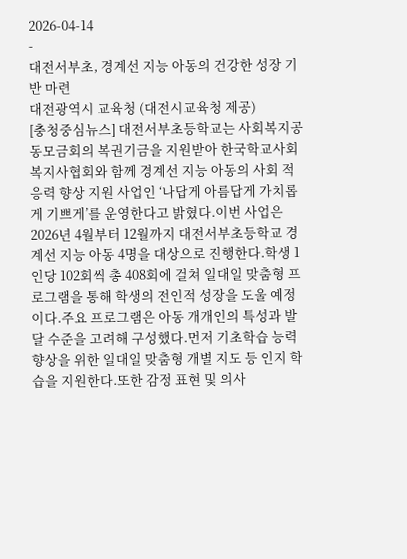2026-04-14
-
대전서부초, 경계선 지능 아동의 건강한 성장 기반 마련
대전광역시 교육청 (대전시교육청 제공)
[충청중심뉴스] 대전서부초등학교는 사회복지공동모금회의 복권기금을 지원받아 한국학교사회복지사협회와 함께 경계선 지능 아동의 사회 적응력 향상 지원 사업인 ‘나답게 아름답게 가치롭게 기쁘게’를 운영한다고 밝혔다.이번 사업은 2026년 4월부터 12월까지 대전서부초등학교 경계선 지능 아동 4명을 대상으로 진행한다.학생 1인당 102회씩 총 408회에 걸쳐 일대일 맞춤형 프로그램을 통해 학생의 전인적 성장을 도울 예정이다.주요 프로그램은 아동 개개인의 특성과 발달 수준을 고려해 구성했다.먼저 기초학습 능력 향상을 위한 일대일 맞춤형 개별 지도 등 인지 학습을 지원한다.또한 감정 표현 및 의사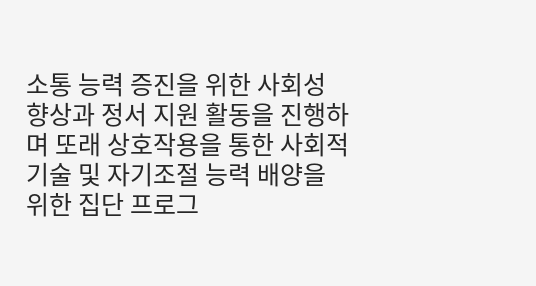소통 능력 증진을 위한 사회성 향상과 정서 지원 활동을 진행하며 또래 상호작용을 통한 사회적 기술 및 자기조절 능력 배양을 위한 집단 프로그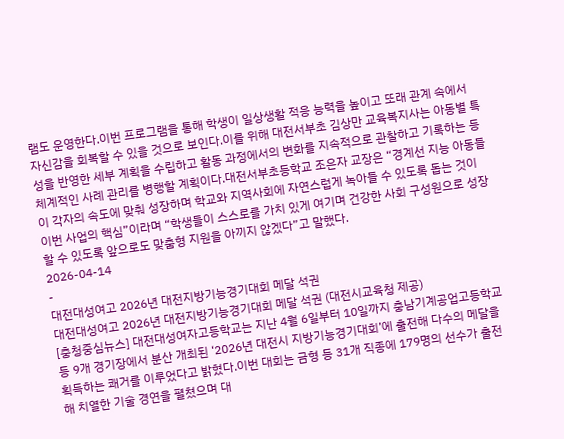램도 운영한다.이번 프로그램을 통해 학생이 일상생활 적응 능력을 높이고 또래 관계 속에서 자신감을 회복할 수 있을 것으로 보인다.이를 위해 대전서부초 김상만 교육복지사는 아동별 특성을 반영한 세부 계획을 수립하고 활동 과정에서의 변화를 지속적으로 관찰하고 기록하는 등 체계적인 사례 관리를 병행할 계획이다.대전서부초등학교 조은자 교장은 “경계선 지능 아동들이 각자의 속도에 맞춰 성장하며 학교와 지역사회에 자연스럽게 녹아들 수 있도록 돕는 것이 이번 사업의 핵심”이라며 “학생들이 스스로를 가치 있게 여기며 건강한 사회 구성원으로 성장할 수 있도록 앞으로도 맞춤형 지원을 아끼지 않겠다”고 말했다.
2026-04-14
-
대전대성여고 2026년 대전지방기능경기대회 메달 석권
대전대성여고 2026년 대전지방기능경기대회 메달 석권 (대전시교육청 제공)
[충청중심뉴스] 대전대성여자고등학교는 지난 4월 6일부터 10일까지 충남기계공업고등학교 등 9개 경기장에서 분산 개최된 ‘2026년 대전시 지방기능경기대회’에 출전해 다수의 메달을 획득하는 쾌거를 이루었다고 밝혔다.이번 대회는 금형 등 31개 직종에 179명의 선수가 출전해 치열한 기술 경연을 펼쳤으며 대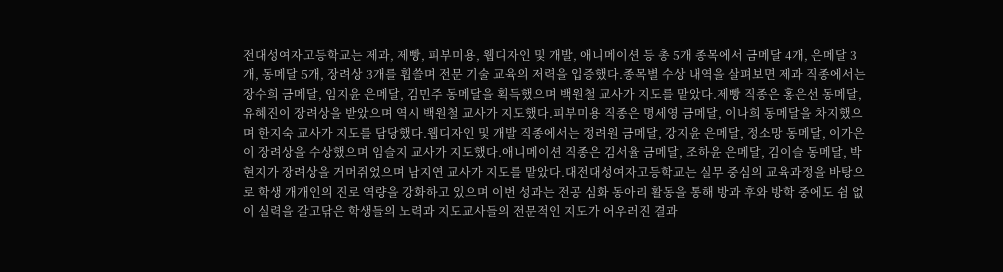전대성여자고등학교는 제과, 제빵, 피부미용, 웹디자인 및 개발, 애니메이션 등 총 5개 종목에서 금메달 4개, 은메달 3개, 동메달 5개, 장려상 3개를 휩쓸며 전문 기술 교육의 저력을 입증했다.종목별 수상 내역을 살펴보면 제과 직종에서는 장수희 금메달, 임지윤 은메달, 김민주 동메달을 획득했으며 백원철 교사가 지도를 맡았다.제빵 직종은 홍은선 동메달, 유혜진이 장려상을 받았으며 역시 백원철 교사가 지도했다.피부미용 직종은 명세영 금메달, 이나희 동메달을 차지했으며 한지숙 교사가 지도를 담당했다.웹디자인 및 개발 직종에서는 정려원 금메달, 강지윤 은메달, 정소망 동메달, 이가은이 장려상을 수상했으며 임슬지 교사가 지도했다.애니메이션 직종은 김서율 금메달, 조하윤 은메달, 김이슬 동메달, 박현지가 장려상을 거머쥐었으며 남지연 교사가 지도를 맡았다.대전대성여자고등학교는 실무 중심의 교육과정을 바탕으로 학생 개개인의 진로 역량을 강화하고 있으며 이번 성과는 전공 심화 동아리 활동을 통해 방과 후와 방학 중에도 쉼 없이 실력을 갈고닦은 학생들의 노력과 지도교사들의 전문적인 지도가 어우러진 결과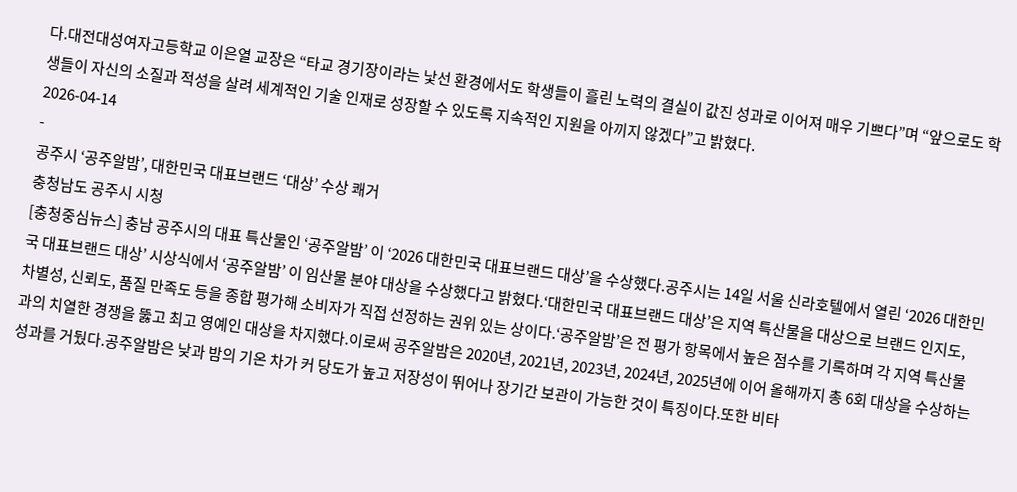다.대전대성여자고등학교 이은열 교장은 “타교 경기장이라는 낯선 환경에서도 학생들이 흘린 노력의 결실이 값진 성과로 이어져 매우 기쁘다”며 “앞으로도 학생들이 자신의 소질과 적성을 살려 세계적인 기술 인재로 성장할 수 있도록 지속적인 지원을 아끼지 않겠다”고 밝혔다.
2026-04-14
-
공주시 ‘공주알밤’, 대한민국 대표브랜드 ‘대상’ 수상 쾌거
충청남도 공주시 시청
[충청중심뉴스] 충남 공주시의 대표 특산물인 ‘공주알밤’ 이 ‘2026 대한민국 대표브랜드 대상’을 수상했다.공주시는 14일 서울 신라호텔에서 열린 ‘2026 대한민국 대표브랜드 대상’ 시상식에서 ‘공주알밤’ 이 임산물 분야 대상을 수상했다고 밝혔다.‘대한민국 대표브랜드 대상’은 지역 특산물을 대상으로 브랜드 인지도, 차별성, 신뢰도, 품질 만족도 등을 종합 평가해 소비자가 직접 선정하는 권위 있는 상이다.‘공주알밤’은 전 평가 항목에서 높은 점수를 기록하며 각 지역 특산물과의 치열한 경쟁을 뚫고 최고 영예인 대상을 차지했다.이로써 공주알밤은 2020년, 2021년, 2023년, 2024년, 2025년에 이어 올해까지 총 6회 대상을 수상하는 성과를 거뒀다.공주알밤은 낮과 밤의 기온 차가 커 당도가 높고 저장성이 뛰어나 장기간 보관이 가능한 것이 특징이다.또한 비타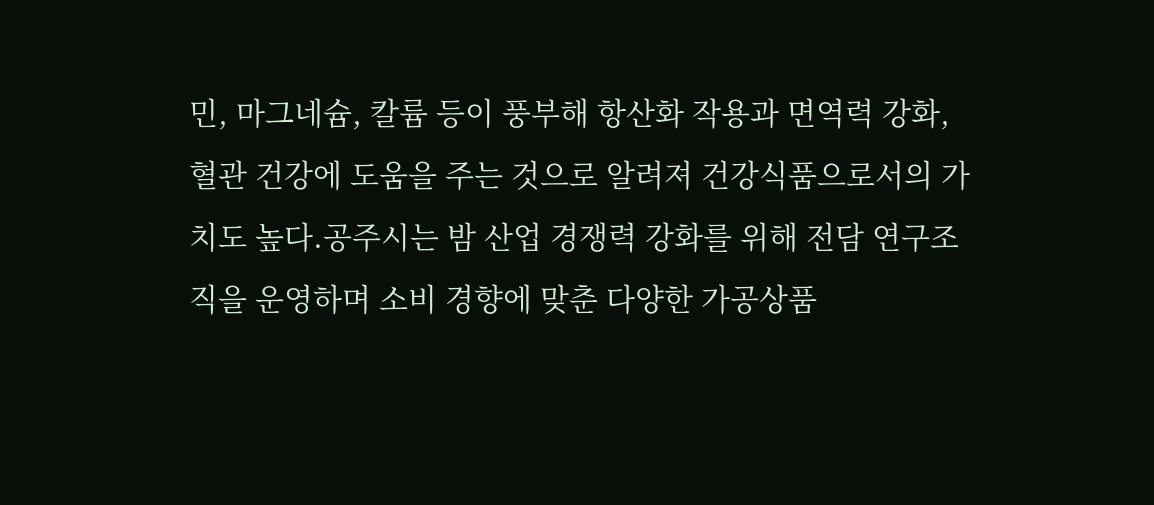민, 마그네슘, 칼륨 등이 풍부해 항산화 작용과 면역력 강화, 혈관 건강에 도움을 주는 것으로 알려져 건강식품으로서의 가치도 높다.공주시는 밤 산업 경쟁력 강화를 위해 전담 연구조직을 운영하며 소비 경향에 맞춘 다양한 가공상품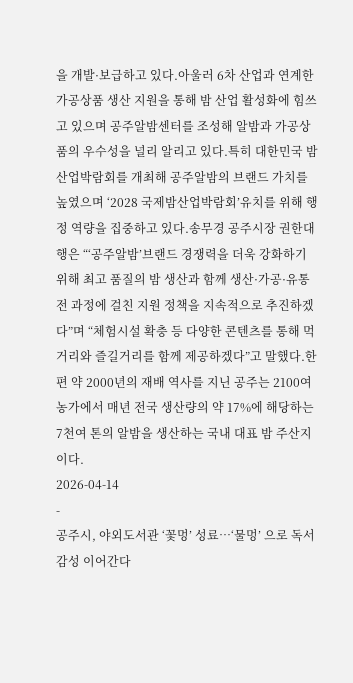을 개발·보급하고 있다.아울러 6차 산업과 연계한 가공상품 생산 지원을 통해 밤 산업 활성화에 힘쓰고 있으며 공주알밤센터를 조성해 알밤과 가공상품의 우수성을 널리 알리고 있다.특히 대한민국 밤산업박람회를 개최해 공주알밤의 브랜드 가치를 높였으며 ‘2028 국제밤산업박람회’유치를 위해 행정 역량을 집중하고 있다.송무경 공주시장 권한대행은 “‘공주알밤’브랜드 경쟁력을 더욱 강화하기 위해 최고 품질의 밤 생산과 함께 생산·가공·유통 전 과정에 걸친 지원 정책을 지속적으로 추진하겠다”며 “체험시설 확충 등 다양한 콘텐츠를 통해 먹거리와 즐길거리를 함께 제공하겠다”고 말했다.한편 약 2000년의 재배 역사를 지닌 공주는 2100여 농가에서 매년 전국 생산량의 약 17%에 해당하는 7천여 톤의 알밤을 생산하는 국내 대표 밤 주산지이다.
2026-04-14
-
공주시, 야외도서관 ‘꽃멍’ 성료…‘물멍’ 으로 독서 감성 이어간다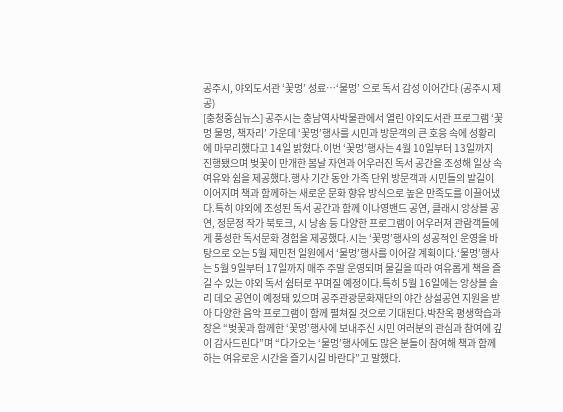공주시, 야외도서관 ‘꽃멍’ 성료…‘물멍’ 으로 독서 감성 이어간다 (공주시 제공)
[충청중심뉴스] 공주시는 충남역사박물관에서 열린 야외도서관 프로그램 ‘꽃멍 물멍, 책자리’ 가운데 ‘꽃멍’행사를 시민과 방문객의 큰 호응 속에 성황리에 마무리했다고 14일 밝혔다.이번 ‘꽃멍’행사는 4월 10일부터 13일까지 진행됐으며 벚꽃이 만개한 봄날 자연과 어우러진 독서 공간을 조성해 일상 속 여유와 쉼을 제공했다.행사 기간 동안 가족 단위 방문객과 시민들의 발길이 이어지며 책과 함께하는 새로운 문화 향유 방식으로 높은 만족도를 이끌어냈다.특히 야외에 조성된 독서 공간과 함께 이나영밴드 공연, 클래시 앙상블 공연, 정문정 작가 북토크, 시 낭송 등 다양한 프로그램이 어우러져 관람객들에게 풍성한 독서문화 경험을 제공했다.시는 ‘꽃멍’행사의 성공적인 운영을 바탕으로 오는 5월 제민천 일원에서 ‘물멍’행사를 이어갈 계획이다.‘물멍’행사는 5월 9일부터 17일까지 매주 주말 운영되며 물길을 따라 여유롭게 책을 즐길 수 있는 야외 독서 쉼터로 꾸며질 예정이다.특히 5월 16일에는 앙상블 솔리 데오 공연이 예정돼 있으며 공주관광문화재단의 야간 상설공연 지원을 받아 다양한 음악 프로그램이 함께 펼쳐질 것으로 기대된다.박찬옥 평생학습과장은 “벚꽃과 함께한 ‘꽃멍’행사에 보내주신 시민 여러분의 관심과 참여에 깊이 감사드린다”며 “다가오는 ‘물멍’행사에도 많은 분들이 참여해 책과 함께하는 여유로운 시간을 즐기시길 바란다”고 말했다.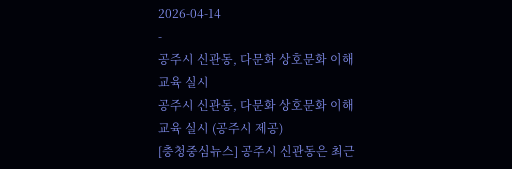2026-04-14
-
공주시 신관동, 다문화 상호문화 이해교육 실시
공주시 신관동, 다문화 상호문화 이해교육 실시 (공주시 제공)
[충청중심뉴스] 공주시 신관동은 최근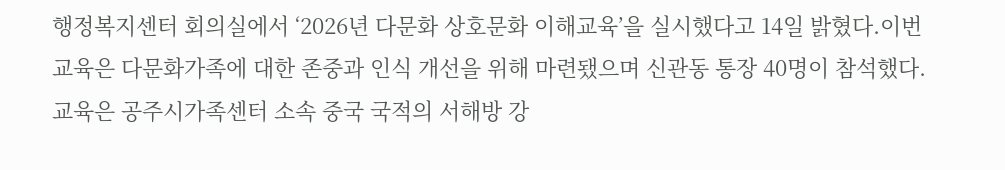행정복지센터 회의실에서 ‘2026년 다문화 상호문화 이해교육’을 실시했다고 14일 밝혔다.이번 교육은 다문화가족에 대한 존중과 인식 개선을 위해 마련됐으며 신관동 통장 40명이 참석했다.교육은 공주시가족센터 소속 중국 국적의 서해방 강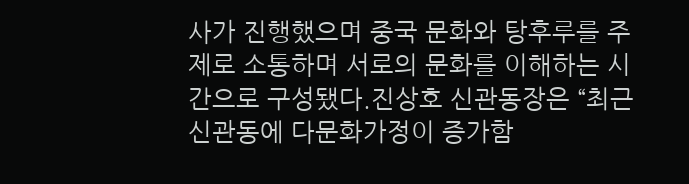사가 진행했으며 중국 문화와 탕후루를 주제로 소통하며 서로의 문화를 이해하는 시간으로 구성됐다.진상호 신관동장은 “최근 신관동에 다문화가정이 증가함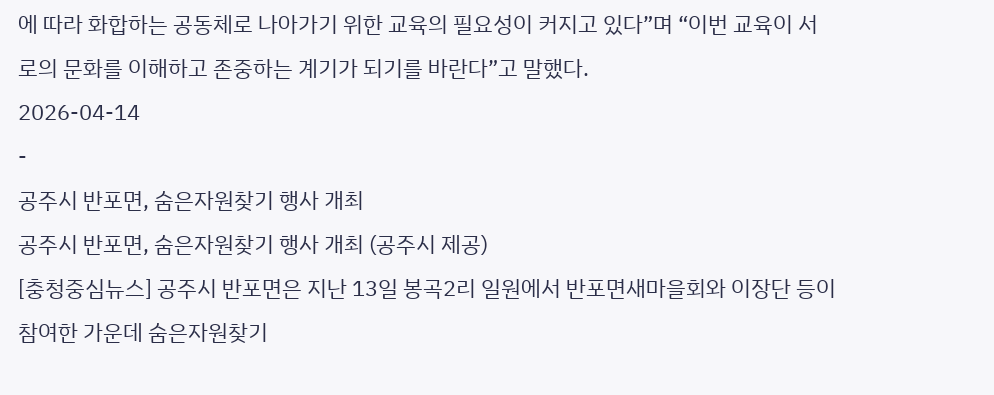에 따라 화합하는 공동체로 나아가기 위한 교육의 필요성이 커지고 있다”며 “이번 교육이 서로의 문화를 이해하고 존중하는 계기가 되기를 바란다”고 말했다.
2026-04-14
-
공주시 반포면, 숨은자원찾기 행사 개최
공주시 반포면, 숨은자원찾기 행사 개최 (공주시 제공)
[충청중심뉴스] 공주시 반포면은 지난 13일 봉곡2리 일원에서 반포면새마을회와 이장단 등이 참여한 가운데 숨은자원찾기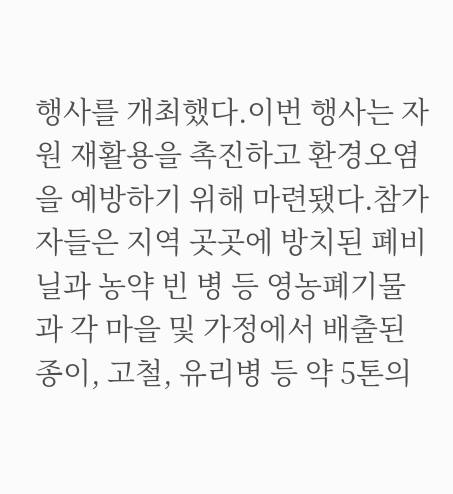행사를 개최했다.이번 행사는 자원 재활용을 촉진하고 환경오염을 예방하기 위해 마련됐다.참가자들은 지역 곳곳에 방치된 폐비닐과 농약 빈 병 등 영농폐기물과 각 마을 및 가정에서 배출된 종이, 고철, 유리병 등 약 5톤의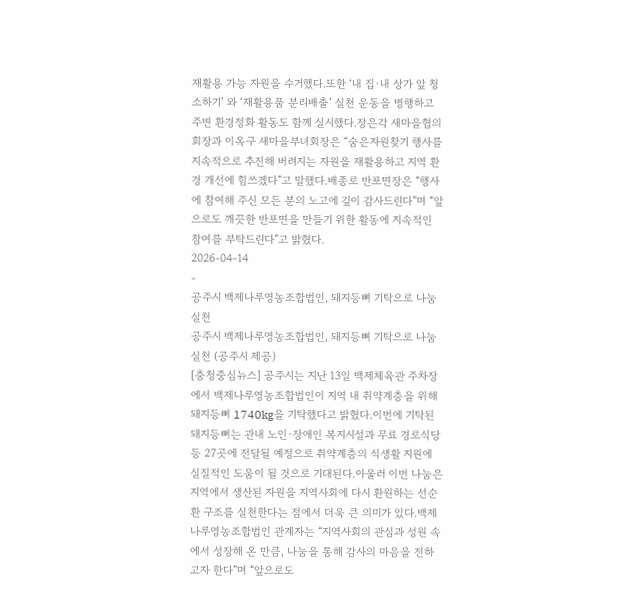재활용 가능 자원을 수거했다.또한 ‘내 집·내 상가 앞 청소하기’ 와 ‘재활용품 분리배출’ 실천 운동을 병행하고 주변 환경정화 활동도 함께 실시했다.장은각 새마을협의회장과 이옥구 새마을부녀회장은 “숨은자원찾기 행사를 지속적으로 추진해 버려지는 자원을 재활용하고 지역 환경 개선에 힘쓰겠다”고 말했다.배종로 반포면장은 “행사에 참여해 주신 모든 분의 노고에 깊이 감사드린다”며 “앞으로도 깨끗한 반포면을 만들기 위한 활동에 지속적인 참여를 부탁드린다”고 밝혔다.
2026-04-14
-
공주시 백제나루영농조합법인, 돼지등뼈 기탁으로 나눔 실천
공주시 백제나루영농조합법인, 돼지등뼈 기탁으로 나눔 실천 (공주시 제공)
[충청중심뉴스] 공주시는 지난 13일 백제체육관 주차장에서 백제나루영농조합법인이 지역 내 취약계층을 위해 돼지등뼈 1740kg을 기탁했다고 밝혔다.이번에 기탁된 돼지등뼈는 관내 노인·장애인 복지시설과 무료 경로식당 등 27곳에 전달될 예정으로 취약계층의 식생활 지원에 실질적인 도움이 될 것으로 기대된다.아울러 이번 나눔은 지역에서 생산된 자원을 지역사회에 다시 환원하는 선순환 구조를 실천한다는 점에서 더욱 큰 의미가 있다.백제나루영농조합법인 관계자는 “지역사회의 관심과 성원 속에서 성장해 온 만큼, 나눔을 통해 감사의 마음을 전하고자 한다”며 “앞으로도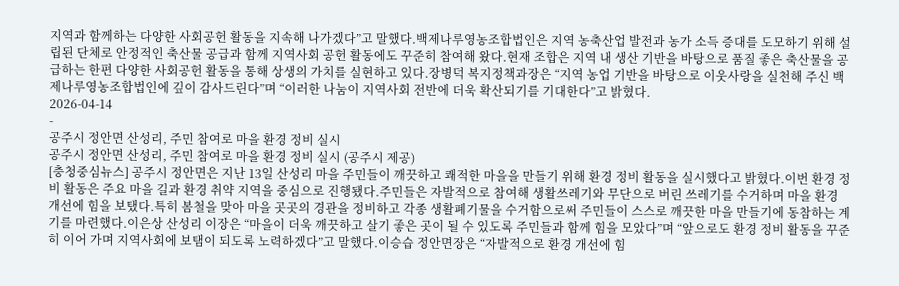지역과 함께하는 다양한 사회공헌 활동을 지속해 나가겠다”고 말했다.백제나루영농조합법인은 지역 농축산업 발전과 농가 소득 증대를 도모하기 위해 설립된 단체로 안정적인 축산물 공급과 함께 지역사회 공헌 활동에도 꾸준히 참여해 왔다.현재 조합은 지역 내 생산 기반을 바탕으로 품질 좋은 축산물을 공급하는 한편 다양한 사회공헌 활동을 통해 상생의 가치를 실현하고 있다.장병덕 복지정책과장은 “지역 농업 기반을 바탕으로 이웃사랑을 실천해 주신 백제나루영농조합법인에 깊이 감사드린다”며 “이러한 나눔이 지역사회 전반에 더욱 확산되기를 기대한다”고 밝혔다.
2026-04-14
-
공주시 정안면 산성리, 주민 참여로 마을 환경 정비 실시
공주시 정안면 산성리, 주민 참여로 마을 환경 정비 실시 (공주시 제공)
[충청중심뉴스] 공주시 정안면은 지난 13일 산성리 마을 주민들이 깨끗하고 쾌적한 마을을 만들기 위해 환경 정비 활동을 실시했다고 밝혔다.이번 환경 정비 활동은 주요 마을 길과 환경 취약 지역을 중심으로 진행됐다.주민들은 자발적으로 참여해 생활쓰레기와 무단으로 버린 쓰레기를 수거하며 마을 환경 개선에 힘을 보탰다.특히 봄철을 맞아 마을 곳곳의 경관을 정비하고 각종 생활폐기물을 수거함으로써 주민들이 스스로 깨끗한 마을 만들기에 동참하는 계기를 마련했다.이은상 산성리 이장은 “마을이 더욱 깨끗하고 살기 좋은 곳이 될 수 있도록 주민들과 함께 힘을 모았다”며 “앞으로도 환경 정비 활동을 꾸준히 이어 가며 지역사회에 보탬이 되도록 노력하겠다”고 말했다.이승습 정안면장은 “자발적으로 환경 개선에 힘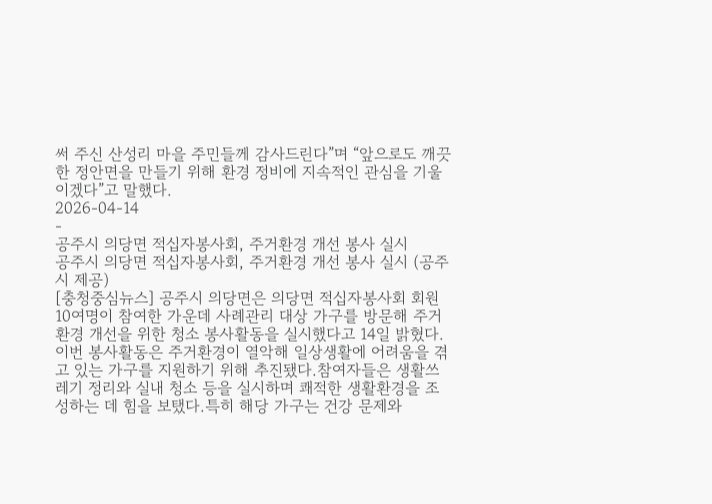써 주신 산성리 마을 주민들께 감사드린다”며 “앞으로도 깨끗한 정안면을 만들기 위해 환경 정비에 지속적인 관심을 기울이겠다”고 말했다.
2026-04-14
-
공주시 의당면 적십자봉사회, 주거환경 개선 봉사 실시
공주시 의당면 적십자봉사회, 주거환경 개선 봉사 실시 (공주시 제공)
[충청중심뉴스] 공주시 의당면은 의당면 적십자봉사회 회원 10여명이 참여한 가운데 사례관리 대상 가구를 방문해 주거환경 개선을 위한 청소 봉사활동을 실시했다고 14일 밝혔다.이번 봉사활동은 주거환경이 열악해 일상생활에 어려움을 겪고 있는 가구를 지원하기 위해 추진됐다.참여자들은 생활쓰레기 정리와 실내 청소 등을 실시하며 쾌적한 생활환경을 조성하는 데 힘을 보탰다.특히 해당 가구는 건강 문제와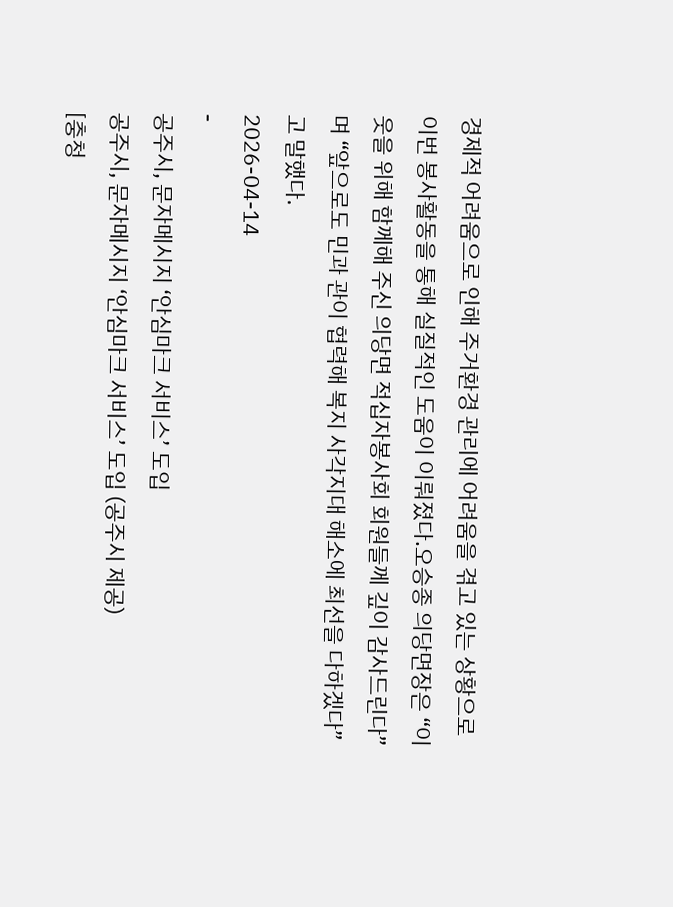경제적 어려움으로 인해 주거환경 관리에 어려움을 겪고 있는 상황으로 이번 봉사활동을 통해 실질적인 도움이 이뤄졌다.오승종 의당면장은 “이웃을 위해 함께해 주신 의당면 적십자봉사회 회원들께 깊이 감사드린다”며 “앞으로도 민과 관이 협력해 복지 사각지대 해소에 최선을 다하겠다”고 말했다.
2026-04-14
-
공주시, 문자메시지 ‘안심마크 서비스’ 도입
공주시, 문자메시지 ‘안심마크 서비스’ 도입 (공주시 제공)
[충청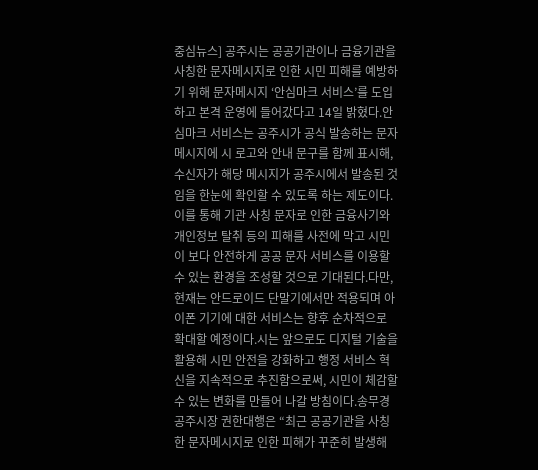중심뉴스] 공주시는 공공기관이나 금융기관을 사칭한 문자메시지로 인한 시민 피해를 예방하기 위해 문자메시지 ‘안심마크 서비스’를 도입하고 본격 운영에 들어갔다고 14일 밝혔다.안심마크 서비스는 공주시가 공식 발송하는 문자메시지에 시 로고와 안내 문구를 함께 표시해, 수신자가 해당 메시지가 공주시에서 발송된 것임을 한눈에 확인할 수 있도록 하는 제도이다.이를 통해 기관 사칭 문자로 인한 금융사기와 개인정보 탈취 등의 피해를 사전에 막고 시민이 보다 안전하게 공공 문자 서비스를 이용할 수 있는 환경을 조성할 것으로 기대된다.다만, 현재는 안드로이드 단말기에서만 적용되며 아이폰 기기에 대한 서비스는 향후 순차적으로 확대할 예정이다.시는 앞으로도 디지털 기술을 활용해 시민 안전을 강화하고 행정 서비스 혁신을 지속적으로 추진함으로써, 시민이 체감할 수 있는 변화를 만들어 나갈 방침이다.송무경 공주시장 권한대행은 “최근 공공기관을 사칭한 문자메시지로 인한 피해가 꾸준히 발생해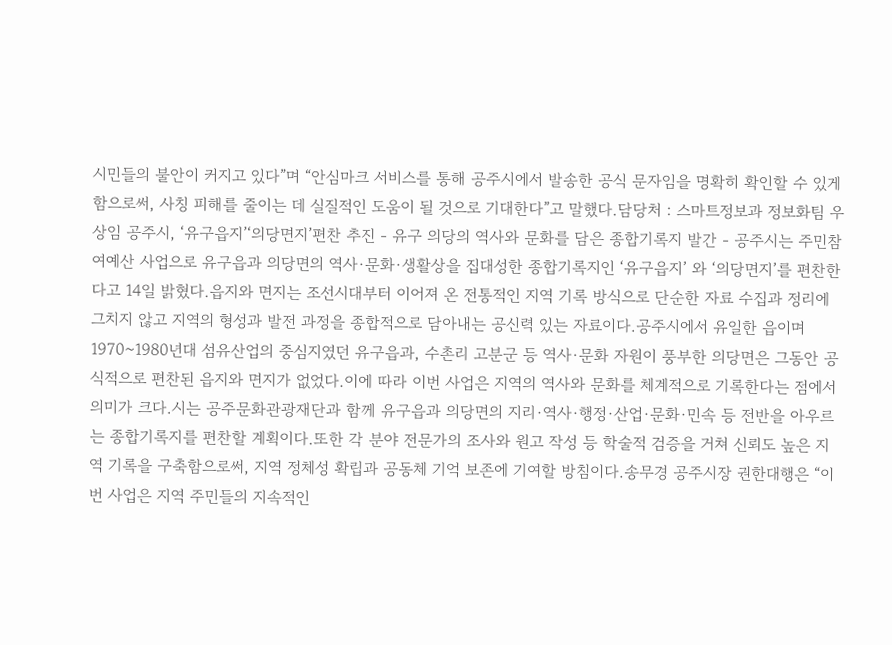시민들의 불안이 커지고 있다”며 “안심마크 서비스를 통해 공주시에서 발송한 공식 문자임을 명확히 확인할 수 있게 함으로써, 사칭 피해를 줄이는 데 실질적인 도움이 될 것으로 기대한다”고 말했다.담당처 : 스마트정보과 정보화팀 우상임 공주시, ‘유구읍지’‘의당면지’편찬 추진 - 유구 의당의 역사와 문화를 담은 종합기록지 발간 - 공주시는 주민참여예산 사업으로 유구읍과 의당면의 역사·문화·생활상을 집대성한 종합기록지인 ‘유구읍지’ 와 ‘의당면지’를 편찬한다고 14일 밝혔다.읍지와 면지는 조선시대부터 이어져 온 전통적인 지역 기록 방식으로 단순한 자료 수집과 정리에 그치지 않고 지역의 형성과 발전 과정을 종합적으로 담아내는 공신력 있는 자료이다.공주시에서 유일한 읍이며 1970~1980년대 섬유산업의 중심지였던 유구읍과, 수촌리 고분군 등 역사·문화 자원이 풍부한 의당면은 그동안 공식적으로 편찬된 읍지와 면지가 없었다.이에 따라 이번 사업은 지역의 역사와 문화를 체계적으로 기록한다는 점에서 의미가 크다.시는 공주문화관광재단과 함께 유구읍과 의당면의 지리·역사·행정·산업·문화·민속 등 전반을 아우르는 종합기록지를 편찬할 계획이다.또한 각 분야 전문가의 조사와 원고 작성 등 학술적 검증을 거쳐 신뢰도 높은 지역 기록을 구축함으로써, 지역 정체성 확립과 공동체 기억 보존에 기여할 방침이다.송무경 공주시장 권한대행은 “이번 사업은 지역 주민들의 지속적인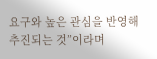요구와 높은 관심을 반영해 추진되는 것”이라며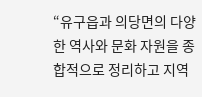“유구읍과 의당면의 다양한 역사와 문화 자원을 종합적으로 정리하고 지역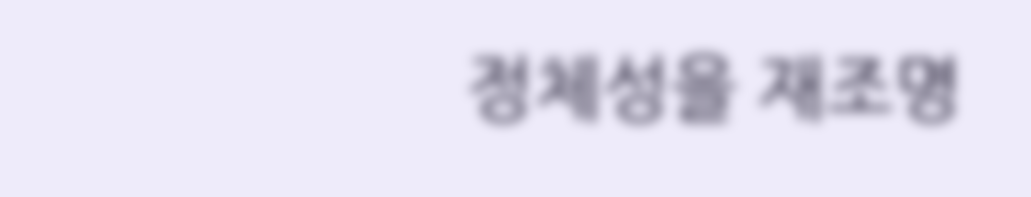정체성을 재조명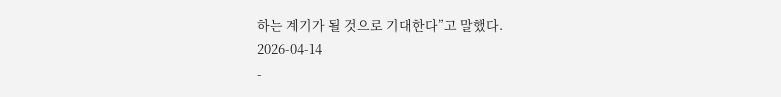하는 계기가 될 것으로 기대한다”고 말했다.
2026-04-14
-